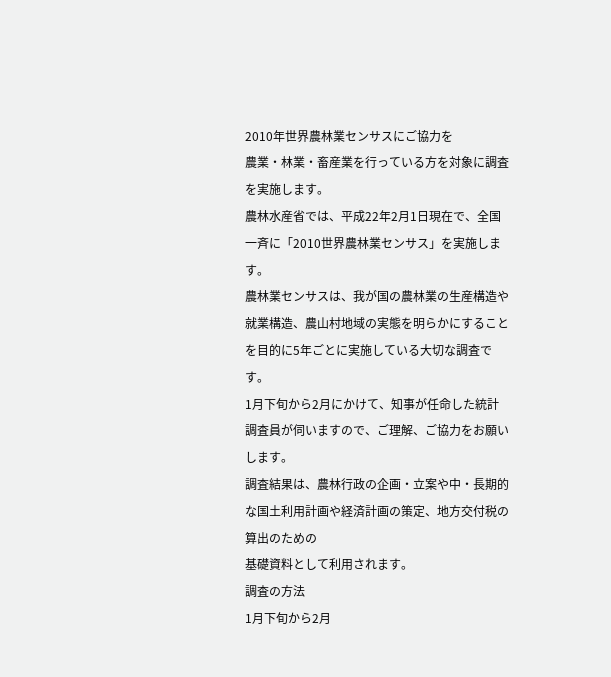2010年世界農林業センサスにご協力を
農業・林業・畜産業を行っている方を対象に調査を実施します。
農林水産省では、平成22年2月1日現在で、全国一斉に「2010世界農林業センサス」を実施します。
農林業センサスは、我が国の農林業の生産構造や就業構造、農山村地域の実態を明らかにすることを目的に5年ごとに実施している大切な調査です。
1月下旬から2月にかけて、知事が任命した統計調査員が伺いますので、ご理解、ご協力をお願いします。
調査結果は、農林行政の企画・立案や中・長期的な国土利用計画や経済計画の策定、地方交付税の算出のための
基礎資料として利用されます。
調査の方法
1月下旬から2月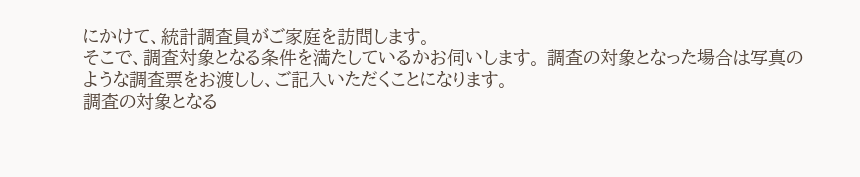にかけて、統計調査員がご家庭を訪問します。
そこで、調査対象となる条件を満たしているかお伺いします。 調査の対象となった場合は写真のような調査票をお渡しし、ご記入いただくことになります。
調査の対象となる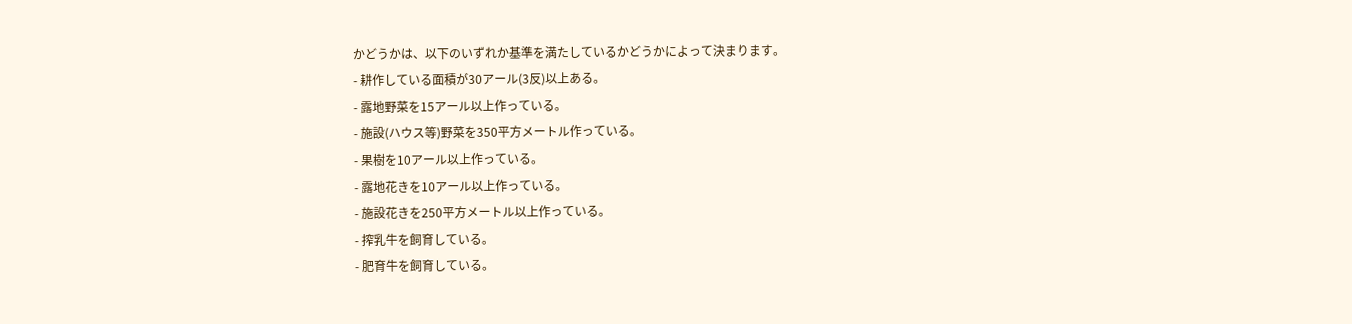かどうかは、以下のいずれか基準を満たしているかどうかによって決まります。
- 耕作している面積が30アール(3反)以上ある。
- 露地野菜を15アール以上作っている。
- 施設(ハウス等)野菜を350平方メートル作っている。
- 果樹を10アール以上作っている。
- 露地花きを10アール以上作っている。
- 施設花きを250平方メートル以上作っている。
- 搾乳牛を飼育している。
- 肥育牛を飼育している。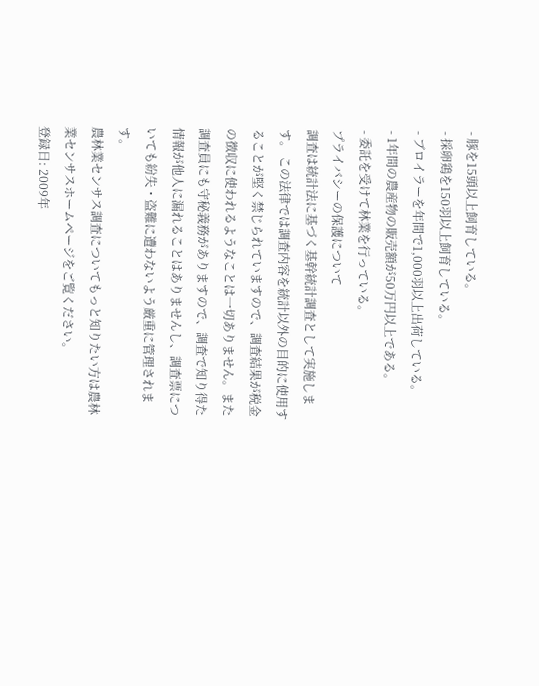- 豚を15頭以上飼育している。
- 採卵鶏を150羽以上飼育している。
- ブロイラーを年間で1,000羽以上出荷している。
- 1年間の農産物の販売額が50万円以上である。
- 委託を受けて林業を行っている。
プライバシーの保護について
調査は統計法に基づく基幹統計調査として実施します。 この法律では調査内容を統計以外の目的に使用することが堅く禁じられていますので、調査結果が税金の徴収に使われるようなことは一切ありません。また調査員にも守秘義務がありますので、調査で知り得た情報が他人に漏れることはありませんし、調査票についても紛失・盗難に遭わないよう厳重に管理されます。
農林業センサス調査についてもっと知りたい方は農林業センサスホームページをご覧ください。
登録日: 2009年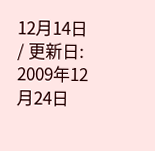12月14日 / 更新日: 2009年12月24日